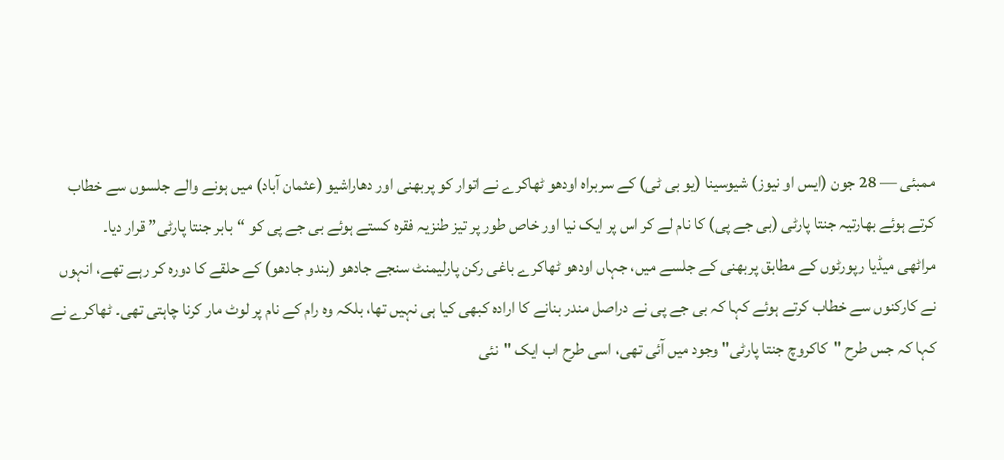ممبئی — 28 جون (ایس او نیوز) شیوسینا (یو بی ٹی) کے سربراہ اودھو ٹھاکرے نے اتوار کو پربھنی اور دھاراشیو (عثمان آباد) میں ہونے والے جلسوں سے خطاب کرتے ہوئے بھارتیہ جنتا پارٹی (بی جے پی) کا نام لے کر اس پر ایک نیا اور خاص طور پر تیز طنزیہ فقرہ کستے ہوئے بی جے پی کو “بابر جنتا پارٹی” قرار دیا۔
مراٹھی میڈیا رپورٹوں کے مطابق پربھنی کے جلسے میں، جہاں اودھو ٹھاکرے باغی رکن پارلیمنٹ سنجے جادھو (بندو جادھو) کے حلقے کا دورہ کر رہے تھے، انہوں نے کارکنوں سے خطاب کرتے ہوئے کہا کہ بی جے پی نے دراصل مندر بنانے کا ارادہ کبھی کیا ہی نہیں تھا، بلکہ وہ رام کے نام پر لوٹ مار کرنا چاہتی تھی۔ ٹھاکرے نے کہا کہ جس طرح "کاکروچ جنتا پارٹی" وجود میں آئی تھی، اسی طرح اب ایک "نئی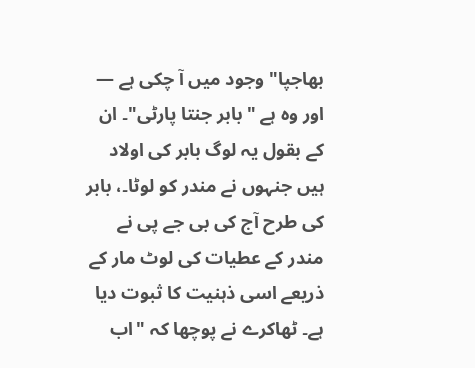بھاجپا" وجود میں آ چکی ہے — اور وہ ہے "بابر جنتا پارٹی"۔ ان کے بقول یہ لوگ بابر کی اولاد ہیں جنہوں نے مندر کو لوٹا۔، بابر کی طرح آج کی بی جے پی نے مندر کے عطیات کی لوٹ مار کے ذریعے اسی ذہنیت کا ثبوت دیا ہے۔ ٹھاکرے نے پوچھا کہ "اب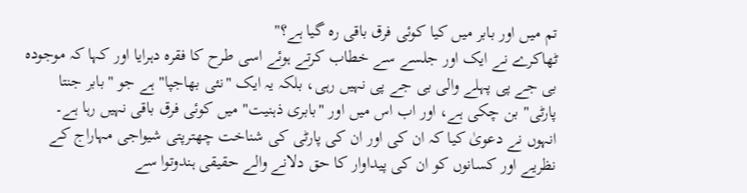تم میں اور بابر میں کیا کوئی فرق باقی رہ گیا ہے؟"
ٹھاکرے نے ایک اور جلسے سے خطاب کرتے ہوئے اسی طرح کا فقرہ دہرایا اور کہا کہ موجودہ بی جے پی پہلے والی بی جے پی نہیں رہی، بلکہ یہ ایک "نئی بھاجپا" ہے جو "بابر جنتا پارٹی" بن چکی ہے، اور اب اس میں اور "بابری ذہنیت" میں کوئی فرق باقی نہیں رہا ہے۔ انہوں نے دعویٰ کیا کہ ان کی اور ان کی پارٹی کی شناخت چھترپتی شیواجی مہاراج کے نظریے اور کسانوں کو ان کی پیداوار کا حق دلانے والے حقیقی ہندوتوا سے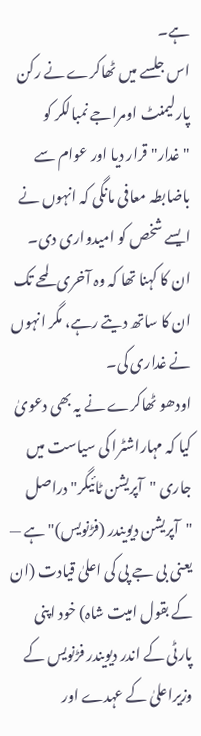ہے۔
اس جلسے میں ٹھاکرے نے رکن پارلیمنٹ اومراجے نمبالکر کو "غدار" قرار دیا اور عوام سے باضابطہ معافی مانگی کہ انہوں نے ایسے شخص کو امیدواری دی۔ ان کا کہنا تھا کہ وہ آخری لمحے تک ان کا ساتھ دیتے رہے، مگر انہوں نے غداری کی۔
اودھو ٹھاکرے نے یہ بھی دعویٰ کیا کہ مہاراشٹرا کی سیاست میں جاری "آپریشن ٹائیگر" دراصل "آپریشن دیویندر (فڑنویس)" ہے — یعنی بی جے پی کی اعلیٰ قیادت (ان کے بقول امیت شاہ) خود اپنی پارٹی کے اندر دیویندر فڑنویس کے وزیراعلیٰ کے عہدے اور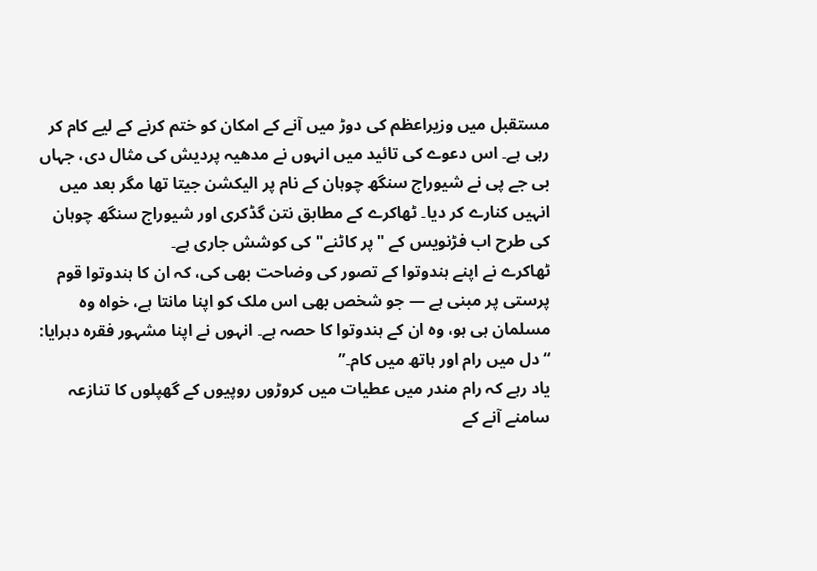مستقبل میں وزیراعظم کی دوڑ میں آنے کے امکان کو ختم کرنے کے لیے کام کر رہی ہے۔ اس دعوے کی تائید میں انہوں نے مدھیہ پردیش کی مثال دی، جہاں بی جے پی نے شیوراج سنگھ چوہان کے نام پر الیکشن جیتا تھا مگر بعد میں انہیں کنارے کر دیا۔ ٹھاکرے کے مطابق نتن گڈکری اور شیوراج سنگھ چوہان کی طرح اب فڑنویس کے "پر کاٹنے" کی کوشش جاری ہے۔
ٹھاکرے نے اپنے ہندوتوا کے تصور کی وضاحت بھی کی، کہ ان کا ہندوتوا قوم پرستی پر مبنی ہے — جو شخص بھی اس ملک کو اپنا مانتا ہے، خواہ وہ مسلمان ہی ہو، وہ ان کے ہندوتوا کا حصہ ہے۔ انہوں نے اپنا مشہور فقرہ دہرایا: “دل میں رام اور ہاتھ میں کام۔”
یاد رہے کہ رام مندر میں عطیات میں کروڑوں روپیوں کے گھپلوں کا تنازعہ سامنے آنے کے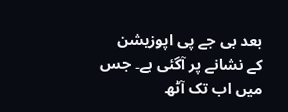بعد بی جے پی اپوزیشن کے نشانے پر آگئی ہے۔ جس میں اب تک آٹھ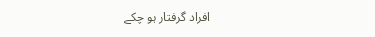افراد گرفتار ہو چکے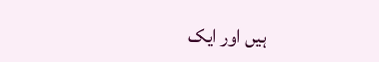ہیں اور ایک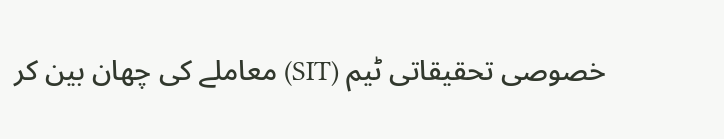خصوصی تحقیقاتی ٹیم (SIT) معاملے کی چھان بین کر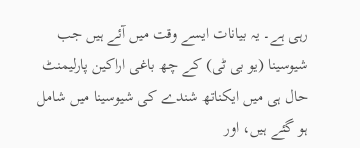رہی ہے۔ یہ بیانات ایسے وقت میں آئے ہیں جب شیوسینا (یو بی ٹی) کے چھ باغی اراکین پارلیمنٹ حال ہی میں ایکناتھ شندے کی شیوسینا میں شامل ہو گئے ہیں، اور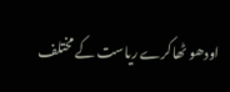اودھو ٹھاکرے ریاست کے مختلف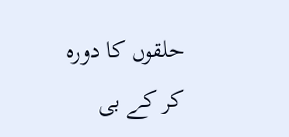حلقوں کا دورہ کر کے بی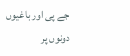جے پی اور باغیوں دونوں پر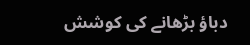دباؤ بڑھانے کی کوشش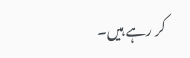کر رہے ہیں۔